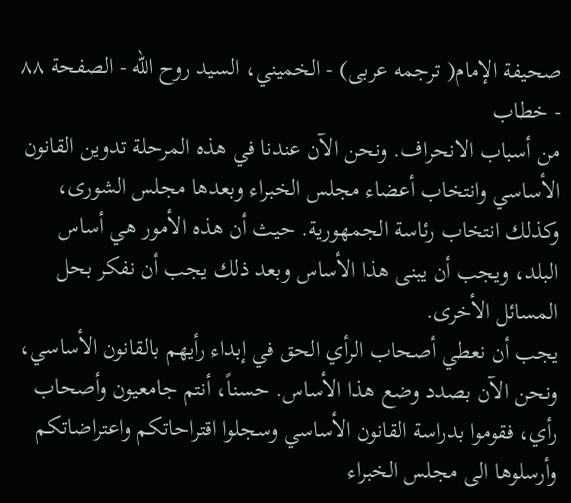صحيفة الإمام( ترجمه عربى) - الخميني، السيد روح الله - الصفحة ٨٨ - خطاب
من أسباب الانحراف. ونحن الآن عندنا في هذه المرحلة تدوين القانون الأساسي وانتخاب أعضاء مجلس الخبراء وبعدها مجلس الشورى، وكذلك انتخاب رئاسة الجمهورية. حيث أن هذه الأمور هي أساس البلد، ويجب أن يبنى هذا الأساس وبعد ذلك يجب أن نفكر بحل المسائل الأخرى.
يجب أن نعطي أصحاب الرأي الحق في إبداء رأيهم بالقانون الأساسي، ونحن الآن بصدد وضع هذا الأساس. حسناً، أنتم جامعيون وأصحاب رأي، فقوموا بدراسة القانون الأساسي وسجلوا اقتراحاتكم واعتراضاتكم وأرسلوها الى مجلس الخبراء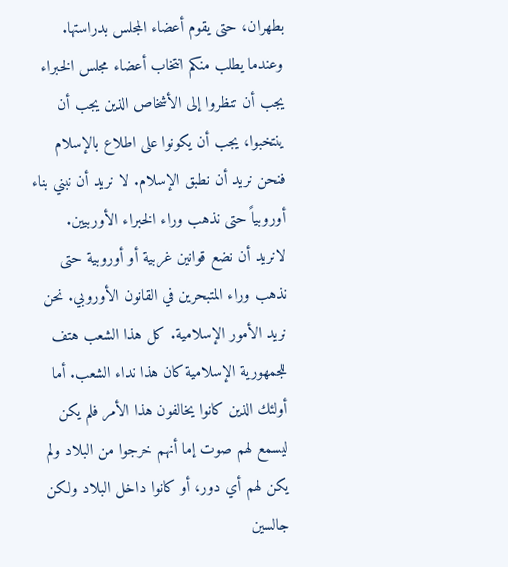بطهران، حتى يقوم أعضاء المجلس بدراستها. وعندما يطلب منكم انتخاب أعضاء مجلس الخبراء يجب أن تنظروا إلى الأشخاص الذين يجب أن ينتخبوا، يجب أن يكونوا على اطلاع بالإسلام فنحن نريد أن نطبق الإسلام. لا نريد أن نبني بناء أوروبياً حتى نذهب وراء الخبراء الأوربيين. لانريد أن نضع قوانين غربية أو أوروبية حتى نذهب وراء المتبحرين في القانون الأوروبي. نحن نريد الأمور الإسلامية. كل هذا الشعب هتف للجمهورية الإسلامية كان هذا نداء الشعب. أما أولئك الذين كانوا يخالفون هذا الأمر فلم يكن ليسمع لهم صوت إما أنهم خرجوا من البلاد ولم يكن لهم أي دور، أو كانوا داخل البلاد ولكن جالسين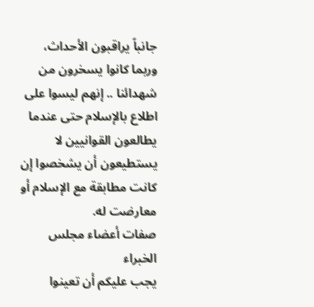جانباً يراقبون الأحداث، وربما كانوا يسخرون من شهدائنا .. إنهم ليسوا على اطلاع بالإسلام حتى عندما يطالعون القوانيين لا يستطيعون أن يشخصوا إن كانت مطابقة مع الإسلام أو معارضت له.
صفات أعضاء مجلس الخبراء
يجب عليكم أن تعينوا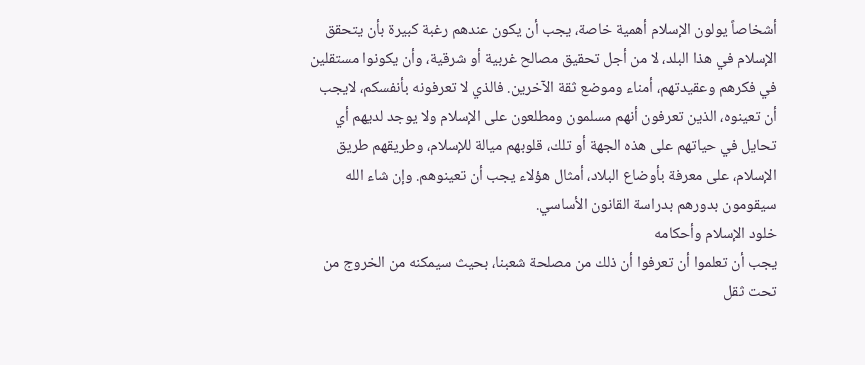أشخاصاً يولون الإسلام أهمية خاصة، يجب أن يكون عندهم رغبة كبيرة بأن يتحقق الإسلام في هذا البلد، لا من أجل تحقيق مصالح غربية أو شرقية، وأن يكونوا مستقلين في فكرهم وعقيدتهم، أمناء وموضع ثقة الآخرين. فالذي لا تعرفونه بأنفسكم، لايجب أن تعينوه، الذين تعرفون أنهم مسلمون ومطلعون على الإسلام ولا يوجد لديهم أي تحايل في حياتهم على هذه الجهة أو تلك، قلوبهم ميالة للإسلام، وطريقهم طريق الإسلام، على معرفة بأوضاع البلاد، أمثال هؤلاء يجب أن تعينوهم. وإن شاء الله سيقومون بدورهم بدراسة القانون الأساسي.
خلود الإسلام وأحكامه
يجب أن تعلموا أن تعرفوا أن ذلك من مصلحة شعبنا، بحيث سيمكنه من الخروج من تحت ثقل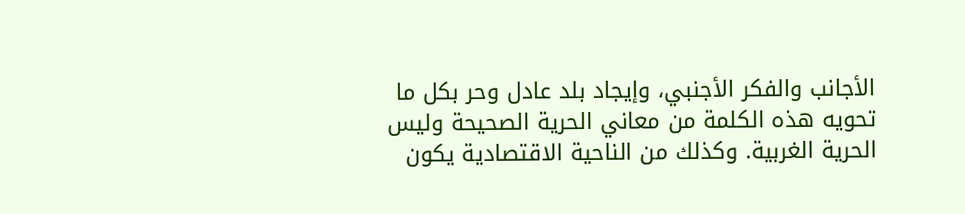الأجانب والفكر الأجنبي، وإيجاد بلد عادل وحر بكل ما تحويه هذه الكلمة من معاني الحرية الصحيحة وليس الحرية الغربية. وكذلك من الناحية الاقتصادية يكون